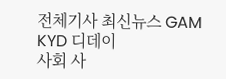전체기사 최신뉴스 GAM
KYD 디데이
사회 사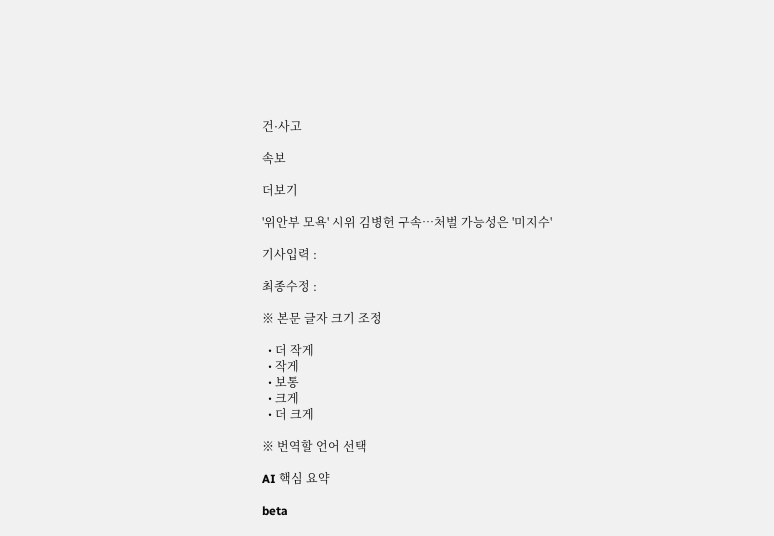건·사고

속보

더보기

'위안부 모욕' 시위 김병헌 구속…처벌 가능성은 '미지수'

기사입력 :

최종수정 :

※ 본문 글자 크기 조정

  • 더 작게
  • 작게
  • 보통
  • 크게
  • 더 크게

※ 번역할 언어 선택

AI 핵심 요약

beta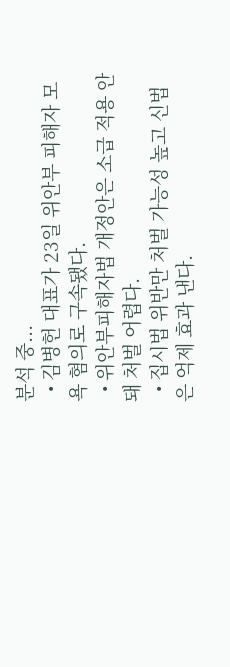분석 중...
  • 김병헌 대표가 23일 위안부 피해자 모욕 혐의로 구속됐다.
  • 위안부피해자법 개정안은 소급 적용 안 돼 처벌 어렵다.
  • 집시법 위반만 처벌 가능성 높고 신법은 억제 효과 낸다.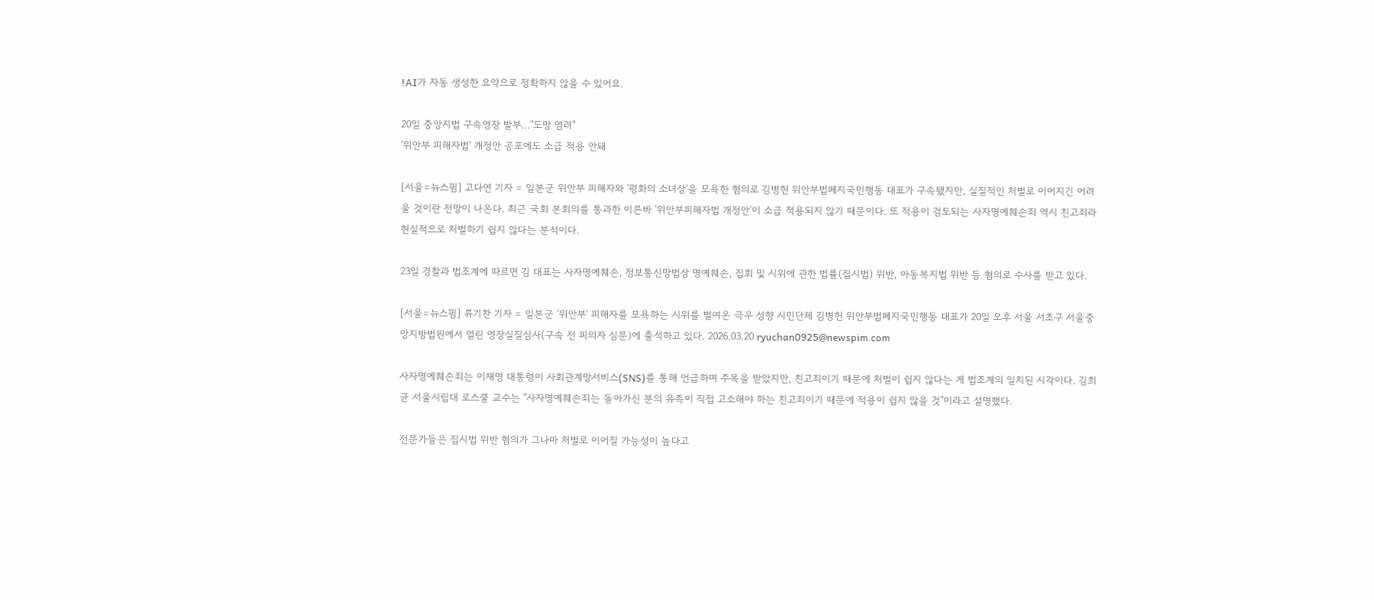!AI가 자동 생성한 요약으로 정확하지 않을 수 있어요.

20일 중앙지법 구속영장 발부..."도망 염려"
'위안부 피해자법' 개정안 공포에도 소급 적용 안돼

[서울=뉴스핌] 고다연 기자 = 일본군 위안부 피해자와 '평화의 소녀상'을 모욕한 혐의로 김병헌 위안부법폐지국민행동 대표가 구속됐지만, 실질적인 처벌로 이어지긴 어려울 것이란 전망이 나온다. 최근 국회 본회의를 통과한 이른바 '위안부피해자법 개정안'이 소급 적용되지 않기 때문이다. 또 적용이 검토되는 사자명예훼손죄 역시 친고죄라 현실적으로 처벌하기 쉽지 않다는 분석이다.

23일 경찰과 법조계에 따르면 김 대표는 사자명예훼손, 정보통신망법상 명예훼손, 집회 및 시위에 관한 법률(집시법) 위반, 아동복지법 위반 등 혐의로 수사를 받고 있다.

[서울=뉴스핌] 류기찬 기자 = 일본군 '위안부' 피해자를 모욕하는 시위를 벌여온 극우 성향 시민단체 김병헌 위안부법폐지국민행동 대표가 20일 오후 서울 서초구 서울중앙지방법원에서 열린 영장실질심사(구속 전 피의자 심문)에 출석하고 있다. 2026.03.20 ryuchan0925@newspim.com

사자명예훼손죄는 이재명 대통령이 사회관계망서비스(SNS)를 통해 언급하며 주목을 받았지만, 친고죄이기 때문에 처벌이 쉽지 않다는 게 법조계의 일치된 시각이다. 김희균 서울시립대 로스쿨 교수는 "사자명예훼손죄는 돌아가신 분의 유족이 직접 고소해야 하는 친고죄이기 때문에 적용이 쉽지 않을 것"이라고 설명했다.

전문가들은 집시법 위반 혐의가 그나마 처벌로 이어질 가능성이 높다고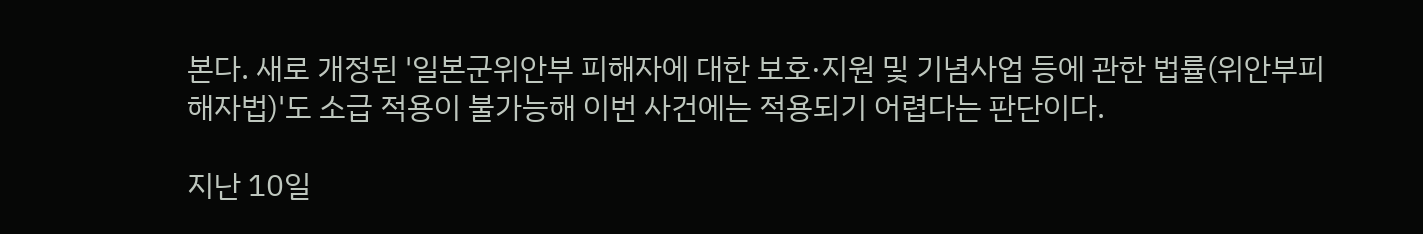본다. 새로 개정된 '일본군위안부 피해자에 대한 보호·지원 및 기념사업 등에 관한 법률(위안부피해자법)'도 소급 적용이 불가능해 이번 사건에는 적용되기 어렵다는 판단이다.

지난 10일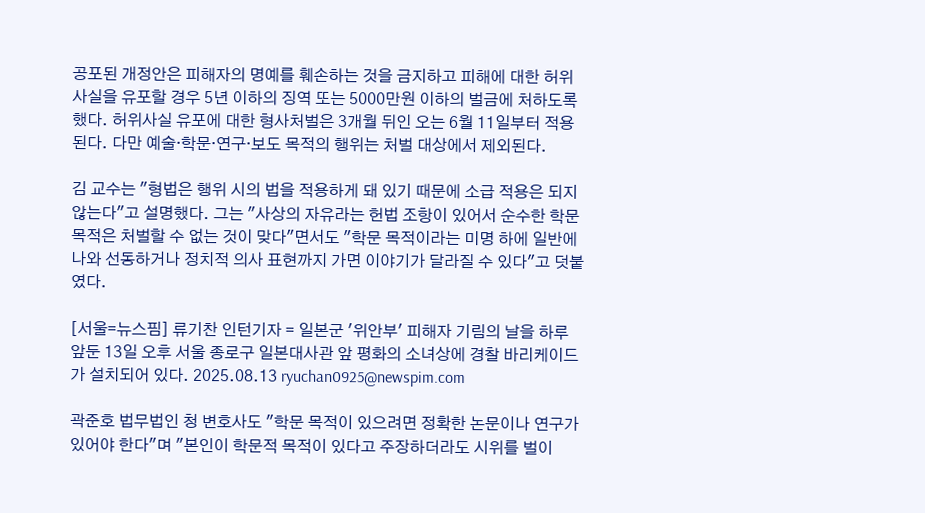공포된 개정안은 피해자의 명예를 훼손하는 것을 금지하고 피해에 대한 허위 사실을 유포할 경우 5년 이하의 징역 또는 5000만원 이하의 벌금에 처하도록 했다. 허위사실 유포에 대한 형사처벌은 3개월 뒤인 오는 6월 11일부터 적용된다. 다만 예술·학문·연구·보도 목적의 행위는 처벌 대상에서 제외된다.

김 교수는 "형법은 행위 시의 법을 적용하게 돼 있기 때문에 소급 적용은 되지 않는다"고 설명했다. 그는 "사상의 자유라는 헌법 조항이 있어서 순수한 학문 목적은 처벌할 수 없는 것이 맞다"면서도 "학문 목적이라는 미명 하에 일반에 나와 선동하거나 정치적 의사 표현까지 가면 이야기가 달라질 수 있다"고 덧붙였다.

[서울=뉴스핌] 류기찬 인턴기자 = 일본군 '위안부' 피해자 기림의 날을 하루 앞둔 13일 오후 서울 종로구 일본대사관 앞 평화의 소녀상에 경찰 바리케이드가 설치되어 있다. 2025.08.13 ryuchan0925@newspim.com

곽준호 법무법인 청 변호사도 "학문 목적이 있으려면 정확한 논문이나 연구가 있어야 한다"며 "본인이 학문적 목적이 있다고 주장하더라도 시위를 벌이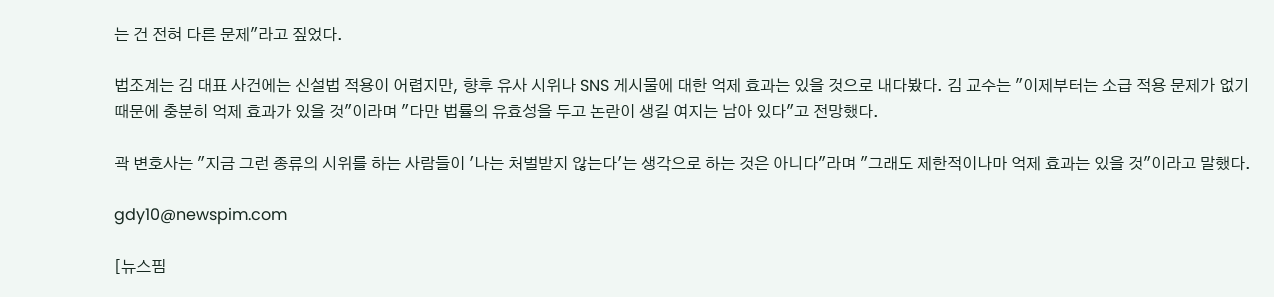는 건 전혀 다른 문제"라고 짚었다.

법조계는 김 대표 사건에는 신설법 적용이 어렵지만, 향후 유사 시위나 SNS 게시물에 대한 억제 효과는 있을 것으로 내다봤다. 김 교수는 "이제부터는 소급 적용 문제가 없기 때문에 충분히 억제 효과가 있을 것"이라며 "다만 법률의 유효성을 두고 논란이 생길 여지는 남아 있다"고 전망했다.

곽 변호사는 "지금 그런 종류의 시위를 하는 사람들이 '나는 처벌받지 않는다'는 생각으로 하는 것은 아니다"라며 "그래도 제한적이나마 억제 효과는 있을 것"이라고 말했다.

gdy10@newspim.com

[뉴스핌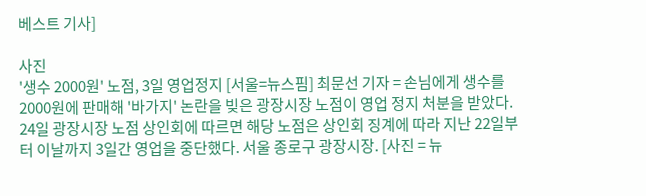베스트 기사]

사진
'생수 2000원' 노점, 3일 영업정지 [서울=뉴스핌] 최문선 기자 = 손님에게 생수를 2000원에 판매해 '바가지' 논란을 빚은 광장시장 노점이 영업 정지 처분을 받았다. 24일 광장시장 노점 상인회에 따르면 해당 노점은 상인회 징계에 따라 지난 22일부터 이날까지 3일간 영업을 중단했다. 서울 종로구 광장시장. [사진 = 뉴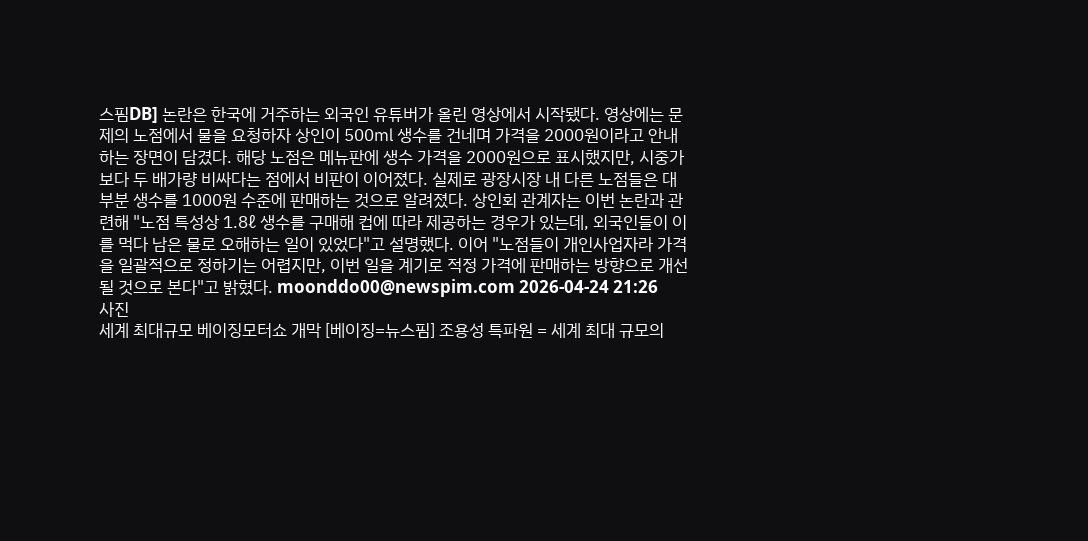스핌DB] 논란은 한국에 거주하는 외국인 유튜버가 올린 영상에서 시작됐다. 영상에는 문제의 노점에서 물을 요청하자 상인이 500㎖ 생수를 건네며 가격을 2000원이라고 안내하는 장면이 담겼다. 해당 노점은 메뉴판에 생수 가격을 2000원으로 표시했지만, 시중가보다 두 배가량 비싸다는 점에서 비판이 이어졌다. 실제로 광장시장 내 다른 노점들은 대부분 생수를 1000원 수준에 판매하는 것으로 알려졌다. 상인회 관계자는 이번 논란과 관련해 "노점 특성상 1.8ℓ 생수를 구매해 컵에 따라 제공하는 경우가 있는데, 외국인들이 이를 먹다 남은 물로 오해하는 일이 있었다"고 설명했다. 이어 "노점들이 개인사업자라 가격을 일괄적으로 정하기는 어렵지만, 이번 일을 계기로 적정 가격에 판매하는 방향으로 개선될 것으로 본다"고 밝혔다. moonddo00@newspim.com 2026-04-24 21:26
사진
세계 최대규모 베이징모터쇼 개막 [베이징=뉴스핌] 조용성 특파원 = 세계 최대 규모의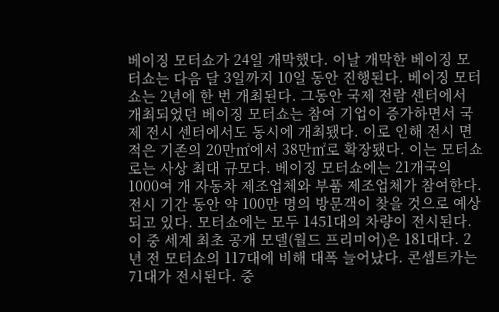베이징 모터쇼가 24일 개막했다. 이날 개막한 베이징 모터쇼는 다음 달 3일까지 10일 동안 진행된다. 베이징 모터쇼는 2년에 한 번 개최된다. 그동안 국제 전람 센터에서 개최되었던 베이징 모터쇼는 참여 기업이 증가하면서 국제 전시 센터에서도 동시에 개최됐다. 이로 인해 전시 면적은 기존의 20만㎡에서 38만㎡로 확장됐다. 이는 모터쇼로는 사상 최대 규모다. 베이징 모터쇼에는 21개국의 1000여 개 자동차 제조업체와 부품 제조업체가 참여한다. 전시 기간 동안 약 100만 명의 방문객이 찾을 것으로 예상되고 있다. 모터쇼에는 모두 1451대의 차량이 전시된다. 이 중 세계 최초 공개 모델(월드 프리미어)은 181대다. 2년 전 모터쇼의 117대에 비해 대폭 늘어났다. 콘셉트카는 71대가 전시된다. 중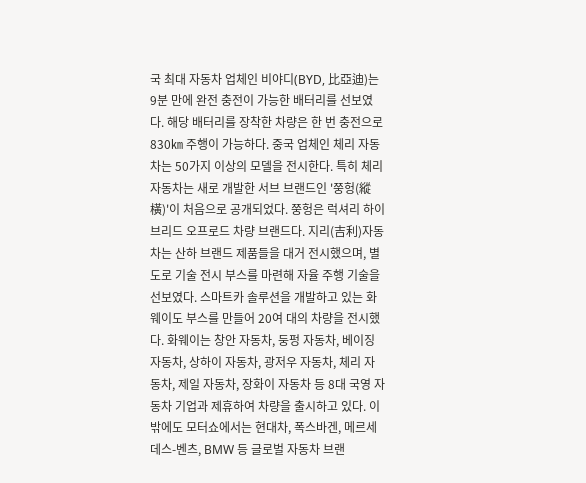국 최대 자동차 업체인 비야디(BYD, 比亞迪)는 9분 만에 완전 충전이 가능한 배터리를 선보였다. 해당 배터리를 장착한 차량은 한 번 충전으로 830㎞ 주행이 가능하다. 중국 업체인 체리 자동차는 50가지 이상의 모델을 전시한다. 특히 체리 자동차는 새로 개발한 서브 브랜드인 '쭝헝(縱橫)'이 처음으로 공개되었다. 쭝헝은 럭셔리 하이브리드 오프로드 차량 브랜드다. 지리(吉利)자동차는 산하 브랜드 제품들을 대거 전시했으며, 별도로 기술 전시 부스를 마련해 자율 주행 기술을 선보였다. 스마트카 솔루션을 개발하고 있는 화웨이도 부스를 만들어 20여 대의 차량을 전시했다. 화웨이는 창안 자동차, 둥펑 자동차, 베이징 자동차, 상하이 자동차, 광저우 자동차, 체리 자동차, 제일 자동차, 장화이 자동차 등 8대 국영 자동차 기업과 제휴하여 차량을 출시하고 있다. 이 밖에도 모터쇼에서는 현대차, 폭스바겐, 메르세데스-벤츠, BMW 등 글로벌 자동차 브랜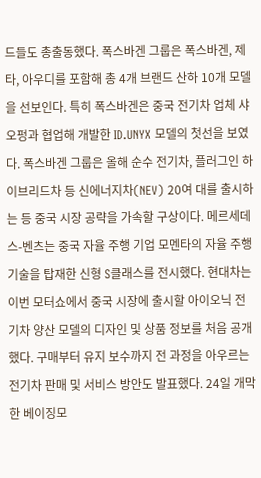드들도 총출동했다. 폭스바겐 그룹은 폭스바겐, 제타, 아우디를 포함해 총 4개 브랜드 산하 10개 모델을 선보인다. 특히 폭스바겐은 중국 전기차 업체 샤오펑과 협업해 개발한 ID.UNYX 모델의 첫선을 보였다. 폭스바겐 그룹은 올해 순수 전기차, 플러그인 하이브리드차 등 신에너지차(NEV) 20여 대를 출시하는 등 중국 시장 공략을 가속할 구상이다. 메르세데스-벤츠는 중국 자율 주행 기업 모멘타의 자율 주행 기술을 탑재한 신형 S클래스를 전시했다. 현대차는 이번 모터쇼에서 중국 시장에 출시할 아이오닉 전기차 양산 모델의 디자인 및 상품 정보를 처음 공개했다. 구매부터 유지 보수까지 전 과정을 아우르는 전기차 판매 및 서비스 방안도 발표했다. 24일 개막한 베이징모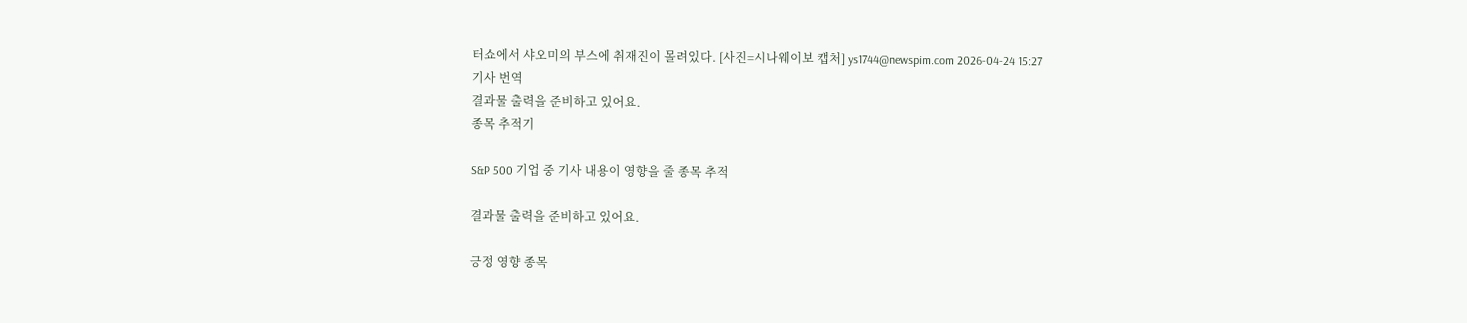터쇼에서 샤오미의 부스에 취재진이 몰려있다. [사진=시나웨이보 캡처] ys1744@newspim.com 2026-04-24 15:27
기사 번역
결과물 출력을 준비하고 있어요.
종목 추적기

S&P 500 기업 중 기사 내용이 영향을 줄 종목 추적

결과물 출력을 준비하고 있어요.

긍정 영향 종목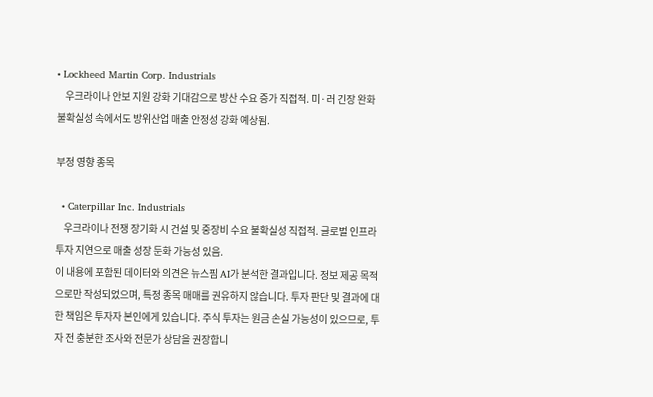• Lockheed Martin Corp. Industrials
    우크라이나 안보 지원 강화 기대감으로 방산 수요 증가 직접적. 미·러 긴장 완화 불확실성 속에서도 방위산업 매출 안정성 강화 예상됨.

부정 영향 종목

  • Caterpillar Inc. Industrials
    우크라이나 전쟁 장기화 시 건설 및 중장비 수요 불확실성 직접적. 글로벌 인프라 투자 지연으로 매출 성장 둔화 가능성 있음.
이 내용에 포함된 데이터와 의견은 뉴스핌 AI가 분석한 결과입니다. 정보 제공 목적으로만 작성되었으며, 특정 종목 매매를 권유하지 않습니다. 투자 판단 및 결과에 대한 책임은 투자자 본인에게 있습니다. 주식 투자는 원금 손실 가능성이 있으므로, 투자 전 충분한 조사와 전문가 상담을 권장합니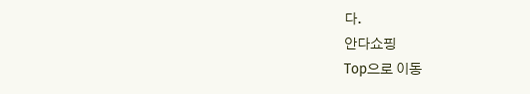다.
안다쇼핑
Top으로 이동